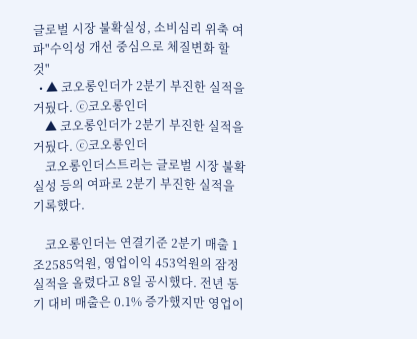글로벌 시장 불확실성, 소비심리 위축 여파"수익성 개선 중심으로 체질변화 할 것"
  • ▲ 코오롱인더가 2분기 부진한 실적을 거뒀다. ⓒ코오롱인더
    ▲ 코오롱인더가 2분기 부진한 실적을 거뒀다. ⓒ코오롱인더
    코오롱인더스트리는 글로벌 시장 불확실성 등의 여파로 2분기 부진한 실적을 기록했다.

    코오롱인더는 연결기준 2분기 매출 1조2585억원, 영업이익 453억원의 잠정 실적을 올렸다고 8일 공시했다. 전년 동기 대비 매출은 0.1% 증가했지만 영업이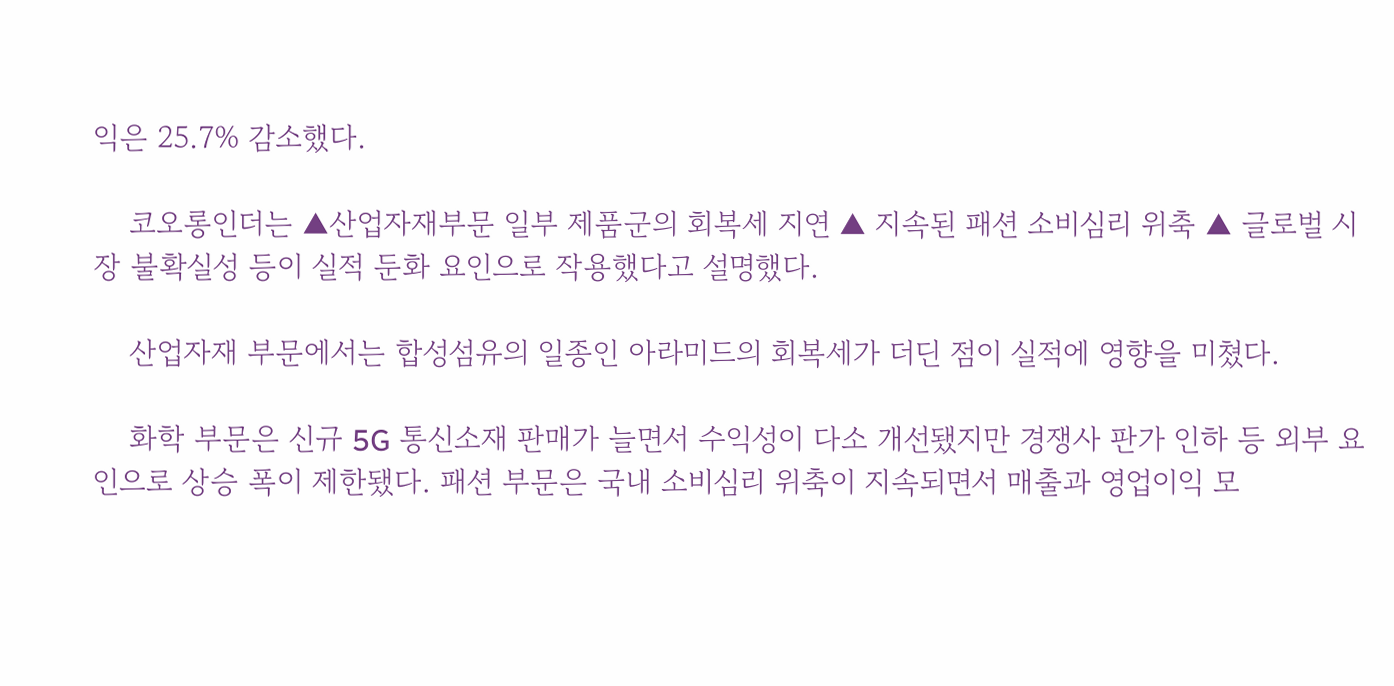익은 25.7% 감소했다.

    코오롱인더는 ▲산업자재부문 일부 제품군의 회복세 지연 ▲ 지속된 패션 소비심리 위축 ▲ 글로벌 시장 불확실성 등이 실적 둔화 요인으로 작용했다고 설명했다.

    산업자재 부문에서는 합성섬유의 일종인 아라미드의 회복세가 더딘 점이 실적에 영향을 미쳤다.

    화학 부문은 신규 5G 통신소재 판매가 늘면서 수익성이 다소 개선됐지만 경쟁사 판가 인하 등 외부 요인으로 상승 폭이 제한됐다. 패션 부문은 국내 소비심리 위축이 지속되면서 매출과 영업이익 모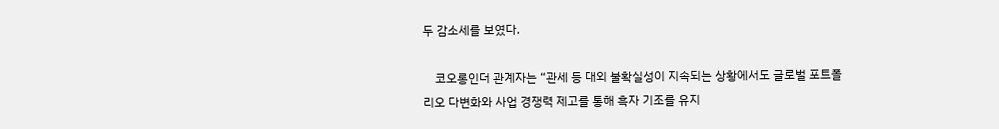두 감소세를 보였다.

    코오롱인더 관계자는 “관세 등 대외 불확실성이 지속되는 상황에서도 글로벌 포트폴리오 다변화와 사업 경쟁력 제고를 통해 흑자 기조를 유지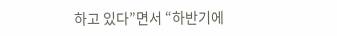하고 있다”면서 “하반기에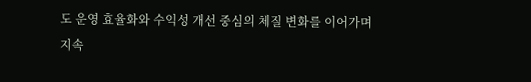도 운영 효율화와 수익성 개선 중심의 체질 변화를 이어가며 지속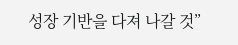성장 기반을 다져 나갈 것”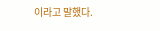이라고 말했다.